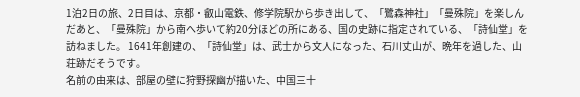1泊2日の旅、2日目は、京都・叡山電鉄、修学院駅から歩き出して、「鷺森神社」「曼殊院」を楽しんだあと、「曼殊院」から南へ歩いて約20分ほどの所にある、国の史跡に指定されている、「詩仙堂」を訪ねました。 1641年創建の、「詩仙堂」は、武士から文人になった、石川丈山が、晩年を過した、山荘跡だそうです。
名前の由来は、部屋の壁に狩野探幽が描いた、中国三十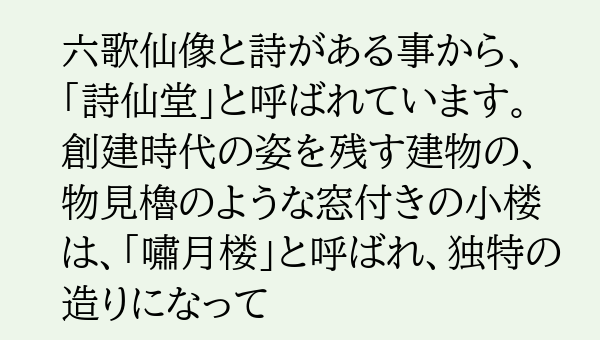六歌仙像と詩がある事から、「詩仙堂」と呼ばれています。 創建時代の姿を残す建物の、物見櫓のような窓付きの小楼は、「嘯月楼」と呼ばれ、独特の造りになって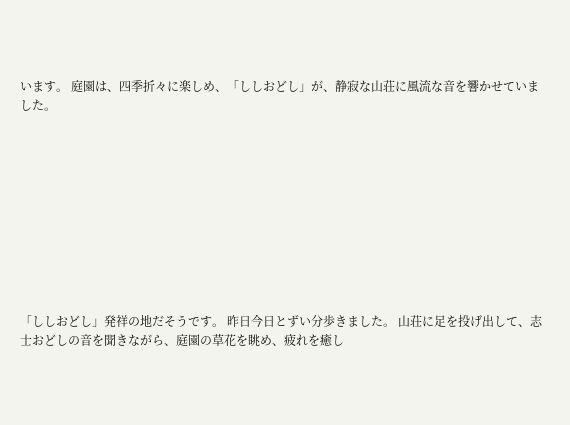います。 庭園は、四季折々に楽しめ、「ししおどし」が、静寂な山荘に風流な音を響かせていました。










「ししおどし」発祥の地だそうです。 昨日今日とずい分歩きました。 山荘に足を投げ出して、志士おどしの音を聞きながら、庭園の草花を眺め、疲れを癒し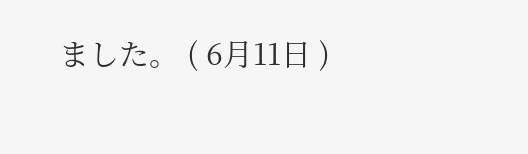ました。 ( 6月11日 )